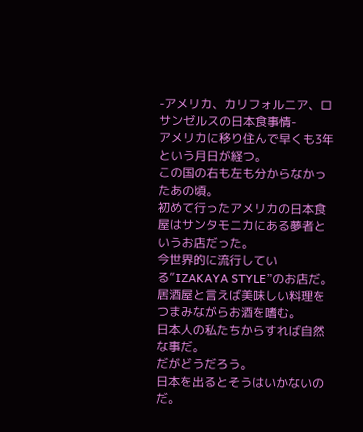-アメリカ、カリフォルニア、ロサンゼルスの日本食事情-
アメリカに移り住んで早くも3年という月日が経つ。
この国の右も左も分からなかったあの頃。
初めて行ったアメリカの日本食屋はサンタモニカにある夢者というお店だった。
今世界的に流行している”IZAKAYA STYLE”のお店だ。
居酒屋と言えば美味しい料理をつまみながらお酒を嗜む。
日本人の私たちからすれば自然な事だ。
だがどうだろう。
日本を出るとそうはいかないのだ。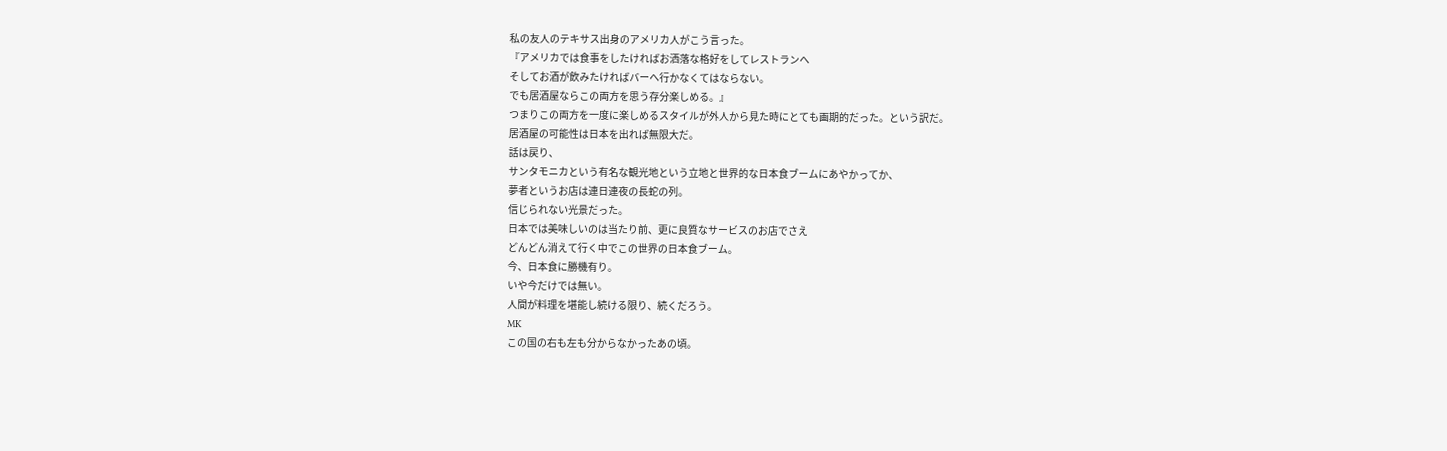私の友人のテキサス出身のアメリカ人がこう言った。
『アメリカでは食事をしたければお洒落な格好をしてレストランへ
そしてお酒が飲みたければバーへ行かなくてはならない。
でも居酒屋ならこの両方を思う存分楽しめる。』
つまりこの両方を一度に楽しめるスタイルが外人から見た時にとても画期的だった。という訳だ。
居酒屋の可能性は日本を出れば無限大だ。
話は戻り、
サンタモニカという有名な観光地という立地と世界的な日本食ブームにあやかってか、
夢者というお店は連日連夜の長蛇の列。
信じられない光景だった。
日本では美味しいのは当たり前、更に良質なサービスのお店でさえ
どんどん消えて行く中でこの世界の日本食ブーム。
今、日本食に勝機有り。
いや今だけでは無い。
人間が料理を堪能し続ける限り、続くだろう。
MK
この国の右も左も分からなかったあの頃。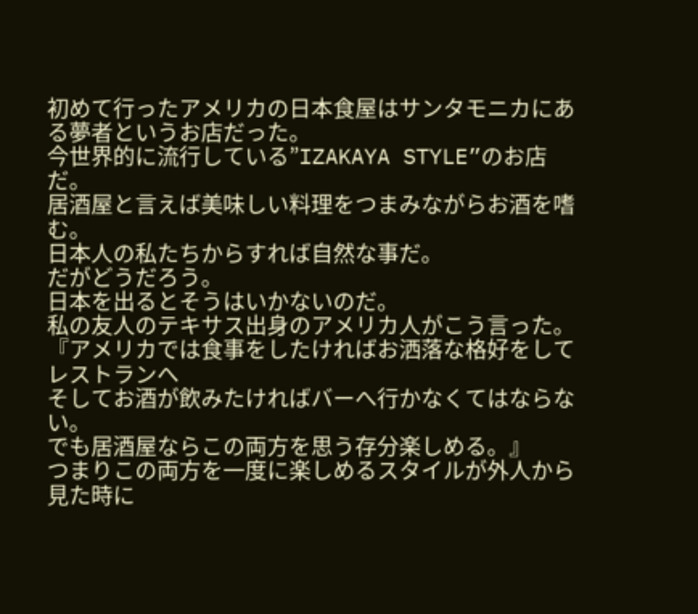初めて行ったアメリカの日本食屋はサンタモニカにある夢者というお店だった。
今世界的に流行している”IZAKAYA STYLE”のお店だ。
居酒屋と言えば美味しい料理をつまみながらお酒を嗜む。
日本人の私たちからすれば自然な事だ。
だがどうだろう。
日本を出るとそうはいかないのだ。
私の友人のテキサス出身のアメリカ人がこう言った。
『アメリカでは食事をしたければお洒落な格好をしてレストランへ
そしてお酒が飲みたければバーへ行かなくてはならない。
でも居酒屋ならこの両方を思う存分楽しめる。』
つまりこの両方を一度に楽しめるスタイルが外人から見た時に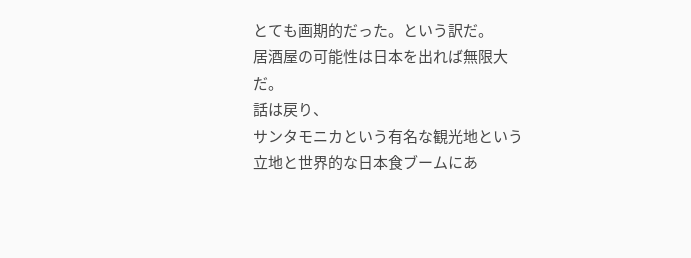とても画期的だった。という訳だ。
居酒屋の可能性は日本を出れば無限大だ。
話は戻り、
サンタモニカという有名な観光地という立地と世界的な日本食ブームにあ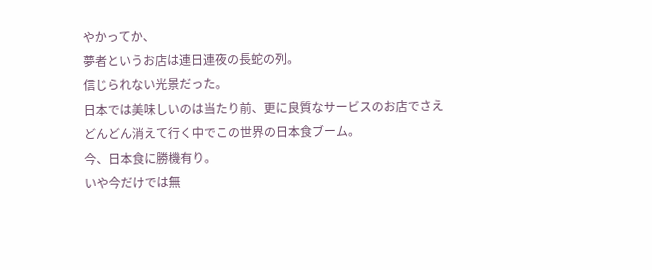やかってか、
夢者というお店は連日連夜の長蛇の列。
信じられない光景だった。
日本では美味しいのは当たり前、更に良質なサービスのお店でさえ
どんどん消えて行く中でこの世界の日本食ブーム。
今、日本食に勝機有り。
いや今だけでは無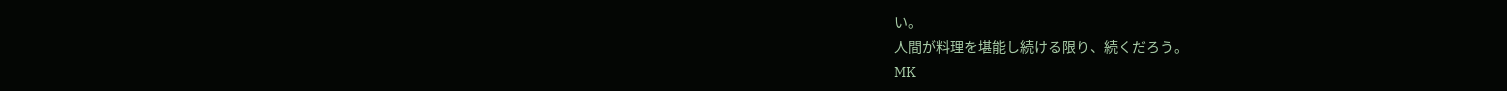い。
人間が料理を堪能し続ける限り、続くだろう。
MK